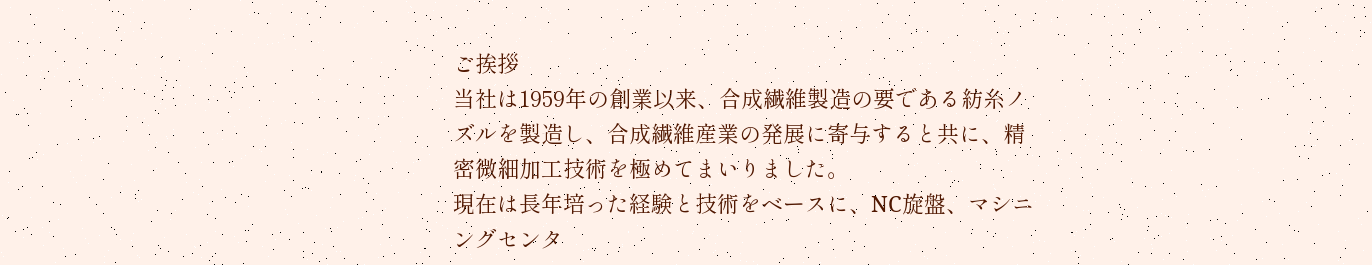ご挨拶
当社は1959年の創業以来、合成繊維製造の要である紡糸ノズルを製造し、合成繊維産業の発展に寄与すると共に、精密微細加工技術を極めてまいりました。
現在は長年培った経験と技術をベースに、NC旋盤、マシニングセンタ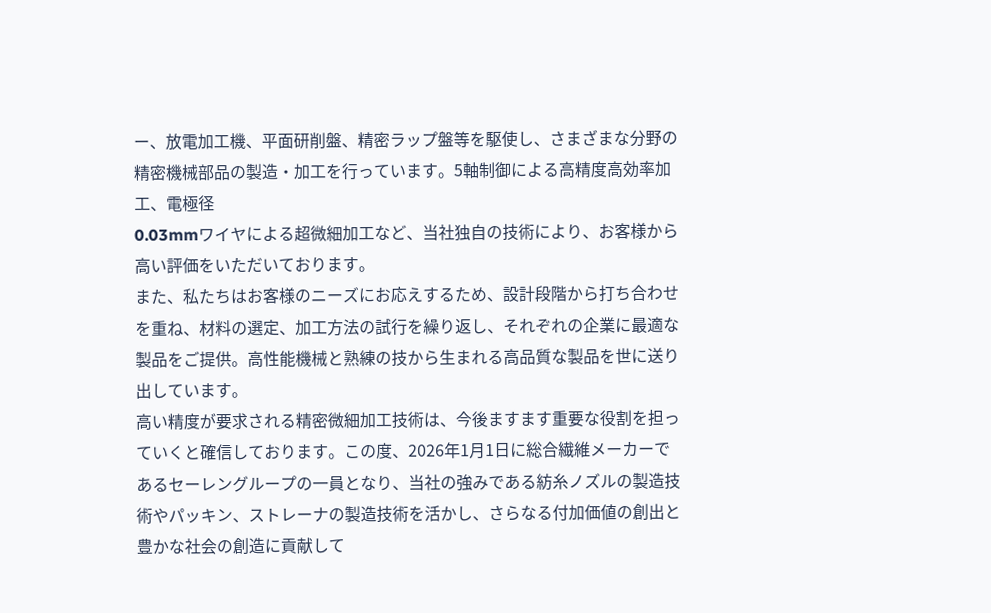ー、放電加工機、平面研削盤、精密ラップ盤等を駆使し、さまざまな分野の精密機械部品の製造・加工を行っています。5軸制御による高精度高効率加工、電極径
0.03mmワイヤによる超微細加工など、当社独自の技術により、お客様から高い評価をいただいております。
また、私たちはお客様のニーズにお応えするため、設計段階から打ち合わせを重ね、材料の選定、加工方法の試行を繰り返し、それぞれの企業に最適な製品をご提供。高性能機械と熟練の技から生まれる高品質な製品を世に送り出しています。
高い精度が要求される精密微細加工技術は、今後ますます重要な役割を担っていくと確信しております。この度、2026年1月1日に総合繊維メーカーであるセーレングループの一員となり、当社の強みである紡糸ノズルの製造技術やパッキン、ストレーナの製造技術を活かし、さらなる付加価値の創出と豊かな社会の創造に貢献して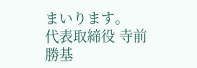まいります。
代表取締役 寺前 勝基